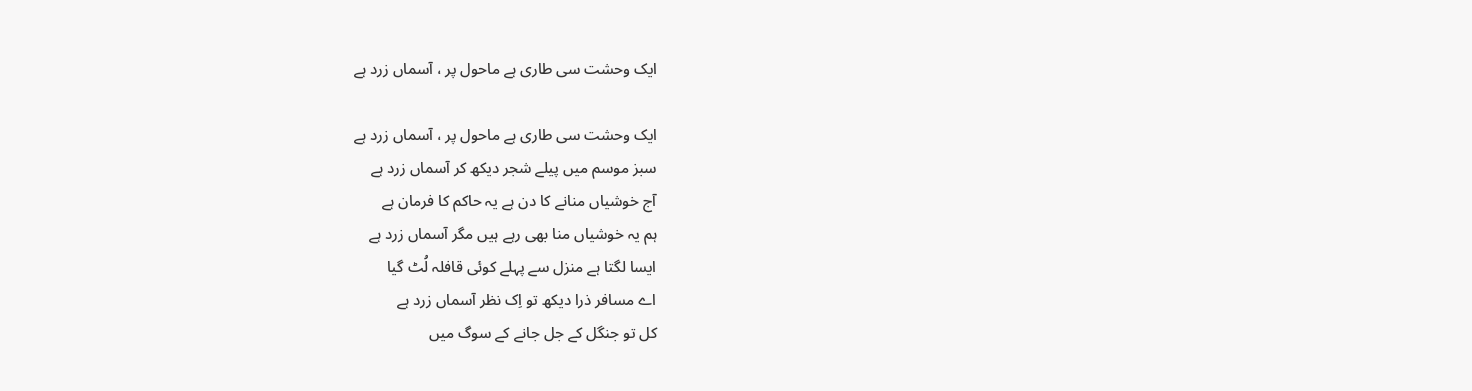ایک وحشت سی طاری ہے ماحول پر ، آسماں زرد ہے

ایک وحشت سی طاری ہے ماحول پر ، آسماں زرد ہے
سبز موسم میں پیلے شجر دیکھ کر آسماں زرد ہے
آج خوشیاں منانے کا دن ہے یہ حاکم کا فرمان ہے
ہم یہ خوشیاں منا بھی رہے ہیں مگر آسماں زرد ہے
ایسا لگتا ہے منزل سے پہلے کوئی قافلہ لُٹ گیا
اے مسافر ذرا دیکھ تو اِک نظر آسماں زرد ہے
کل تو جنگل کے جل جانے کے سوگ میں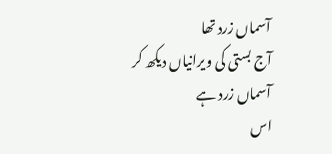آسماں زرد تھا
آج بستی کی ویرانیاں دیکھ کر آسماں زرد ہے
اس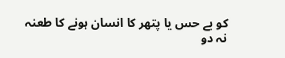کو بے حس یا پتھر کا انسان ہونے کا طعنہ نہ دو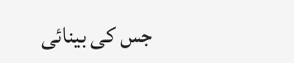جس کی بینائی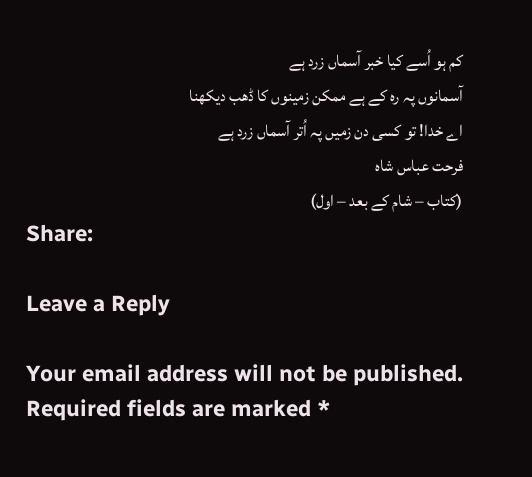کم ہو اُسے کیا خبر آسماں زرد ہے
آسمانوں پہ رہ کے ہے ممکن زمینوں کا ڈھب دیکھنا
اے خدا! تو کسی دن زمیں پہ اُتر آسماں زرد ہے
فرحت عباس شاہ
(کتاب – شام کے بعد – اول)
Share:

Leave a Reply

Your email address will not be published. Required fields are marked *